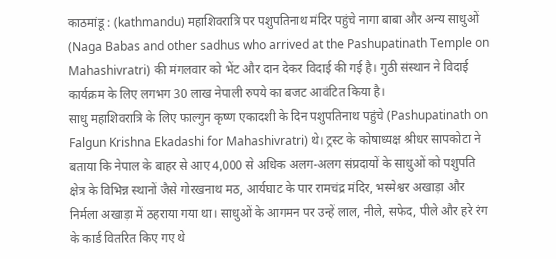काठमांडू : (kathmandu) महाशिवरात्रि पर पशुपतिनाथ मंदिर पहुंचे नागा बाबा और अन्य साधुओं (Naga Babas and other sadhus who arrived at the Pashupatinath Temple on Mahashivratri) की मंगलवार को भेंट और दान देकर विदाई की गई है। गुठी संस्थान ने विदाई कार्यक्रम के लिए लगभग 30 लाख नेपाली रुपये का बजट आवंटित किया है।
साधु महाशिवरात्रि के लिए फाल्गुन कृष्ण एकादशी के दिन पशुपतिनाथ पहुंचे (Pashupatinath on Falgun Krishna Ekadashi for Mahashivratri) थे। ट्रस्ट के कोषाध्यक्ष श्रीधर सापकोटा ने बताया कि नेपाल के बाहर से आए 4,000 से अधिक अलग-अलग संप्रदायों के साधुओं को पशुपति क्षेत्र के विभिन्न स्थानों जैसे गोरखनाथ मठ, आर्यघाट के पार रामचंद्र मंदिर, भस्मेश्वर अखाड़ा और निर्मला अखाड़ा में ठहराया गया था। साधुओं के आगमन पर उन्हें लाल, नीले, सफेद, पीले और हरे रंग के कार्ड वितरित किए गए थे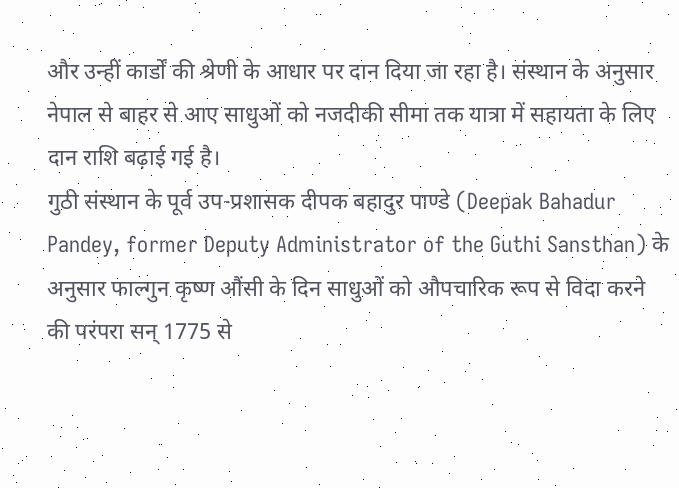और उन्हीं कार्डों की श्रेणी के आधार पर दान दिया जा रहा है। संस्थान के अनुसार नेपाल से बाहर से आए साधुओं को नजदीकी सीमा तक यात्रा में सहायता के लिए दान राशि बढ़ाई गई है।
गुठी संस्थान के पूर्व उप-प्रशासक दीपक बहादुर पाण्डे (Deepak Bahadur Pandey, former Deputy Administrator of the Guthi Sansthan) के अनुसार फाल्गुन कृष्ण औंसी के दिन साधुओं को औपचारिक रूप से विदा करने की परंपरा सन् 1775 से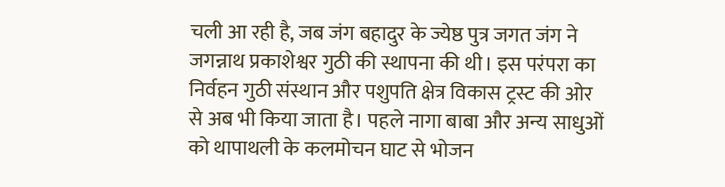चली आ रही है, जब जंग बहादुर के ज्येष्ठ पुत्र जगत जंग ने जगन्नाथ प्रकाशेश्वर गुठी की स्थापना की थी। इस परंपरा का निर्वहन गुठी संस्थान और पशुपति क्षेत्र विकास ट्रस्ट की ओर से अब भी किया जाता है। पहले नागा बाबा और अन्य साधुओं को थापाथली के कलमोचन घाट से भोजन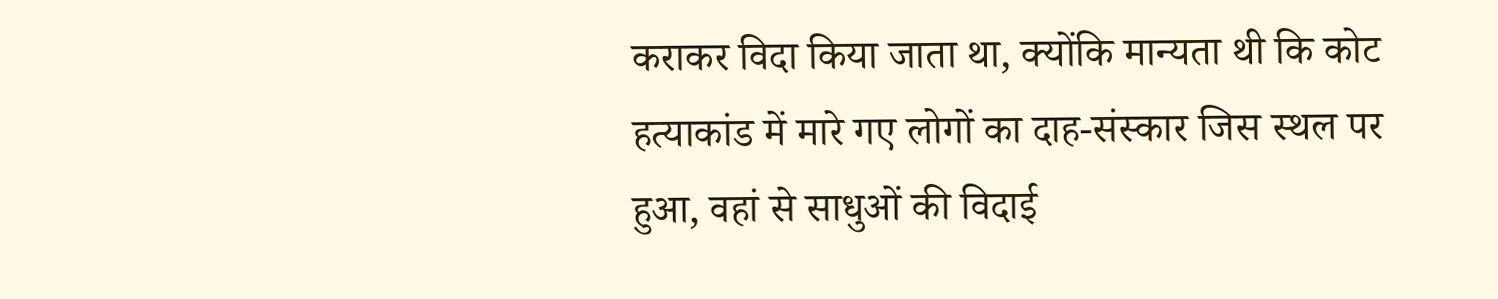कराकर विदा किया जाता था, क्योंकि मान्यता थी कि कोट हत्याकांड में मारे गए लोगों का दाह-संस्कार जिस स्थल पर हुआ, वहां से साधुओं की विदाई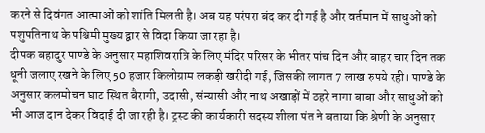करने से दिवंगत आत्माओं को शांति मिलती है। अब यह परंपरा बंद कर दी गई है और वर्तमान में साधुओं को पशुपतिनाथ के पश्चिमी मुख्य द्वार से विदा किया जा रहा है।
दीपक बहादुर पाण्डे के अनुसार महाशिवरात्रि के लिए मंदिर परिसर के भीतर पांच दिन और बाहर चार दिन तक धूनी जलाए रखने के लिए 50 हजार किलोग्राम लकड़ी खरीदी गई, जिसकी लागत 7 लाख रुपये रही। पाण्डे के अनुसार कलमोचन घाट स्थित बैरागी, उदासी, संन्यासी और नाथ अखाड़ों में ठहरे नागा बाबा और साधुओं को भी आज दान देकर विदाई दी जा रही है। ट्रस्ट की कार्यकारी सदस्य शीला पंत ने बताया कि श्रेणी के अनुसार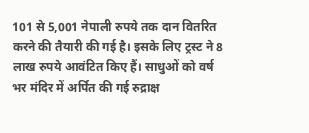101 से 5,001 नेपाली रुपये तक दान वितरित करने की तैयारी की गई है। इसके लिए ट्रस्ट ने 8 लाख रुपये आवंटित किए हैं। साधुओं को वर्ष भर मंदिर में अर्पित की गई रुद्राक्ष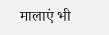मालाएं भी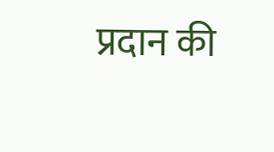प्रदान की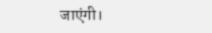जाएंगी।